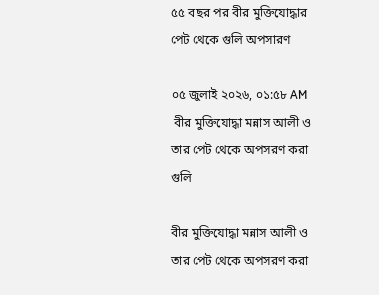৫৫ বছর পর বীর মুক্তিযোদ্ধার পেট থেকে গুলি অপসারণ

০৫ জুলাই ২০২৬, ০১:৫৮ AM
 বীর মুক্তিযোদ্ধা মন্নাস আলী ও তার পেট থেকে অপসরণ করা গুলি

বীর মুক্তিযোদ্ধা মন্নাস আলী ও তার পেট থেকে অপসরণ করা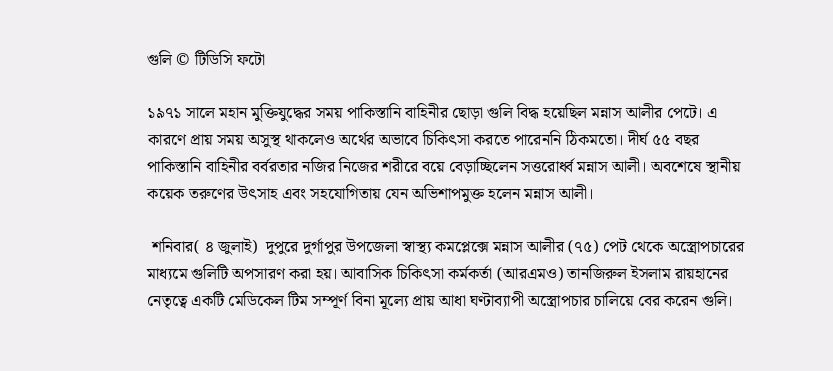গুলি © টিডিসি ফটো

১৯৭১ সালে মহান মুক্তিযুদ্ধের সময় পাকিস্তানি বাহিনীর ছোড়া গুলি বিদ্ধ হয়েছিল মন্নাস আলীর পেটে। এ কারণে প্রায় সময় অসুস্থ থাকলেও অর্থের অভাবে চিকিৎসা করতে পারেননি ঠিকমতো। দীর্ঘ ৫৫ বছর পাকিস্তানি বাহিনীর বর্বরতার নজির নিজের শরীরে বয়ে বেড়াচ্ছিলেন সত্তরোর্ধ্ব মন্নাস আলী। অবশেষে স্থানীয় কয়েক তরুণের উৎসাহ এবং সহযোগিতায় যেন অভিশাপমুক্ত হলেন মন্নাস আলী।

 শনিবার( ৪ জুলাই)  দুপুরে দুর্গাপুর উপজেলা স্বাস্থ্য কমপ্লেক্সে মন্নাস আলীর (৭৫) পেট থেকে অস্ত্রোপচারের মাধ্যমে গুলিটি অপসারণ করা হয়। আবাসিক চিকিৎসা কর্মকর্তা (আরএমও) তানজিরুল ইসলাম রায়হানের নেতৃত্বে একটি মেডিকেল টিম সম্পূর্ণ বিনা মূল্যে প্রায় আধা ঘণ্টাব্যাপী অস্ত্রোপচার চালিয়ে বের করেন গুলি।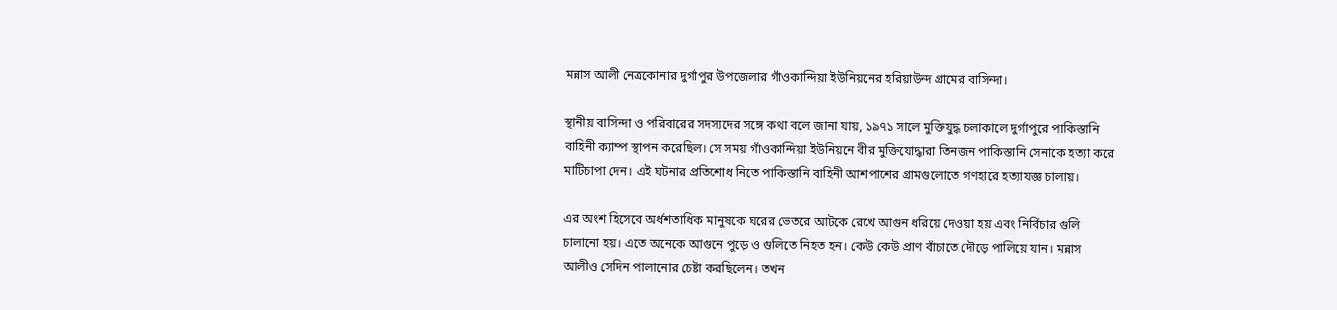মন্নাস আলী নেত্রকোনার দুর্গাপুর উপজেলার গাঁওকান্দিয়া ইউনিয়নের হরিয়াউন্দ গ্রামের বাসিন্দা।

স্থানীয় বাসিন্দা ও পরিবারের সদস্যদের সঙ্গে কথা বলে জানা যায়, ১৯৭১ সালে মুক্তিযুদ্ধ চলাকালে দুর্গাপুরে পাকিস্তানি বাহিনী ক্যাম্প স্থাপন করেছিল। সে সময় গাঁওকান্দিয়া ইউনিয়নে বীর মুক্তিযোদ্ধারা তিনজন পাকিস্তানি সেনাকে হত্যা করে মাটিচাপা দেন। এই ঘটনার প্রতিশোধ নিতে পাকিস্তানি বাহিনী আশপাশের গ্রামগুলোতে গণহারে হত্যাযজ্ঞ চালায়।

এর অংশ হিসেবে অর্ধশতাধিক মানুষকে ঘরের ভেতরে আটকে রেখে আগুন ধরিয়ে দেওয়া হয় এবং নির্বিচার গুলি চালানো হয়। এতে অনেকে আগুনে পুড়ে ও গুলিতে নিহত হন। কেউ কেউ প্রাণ বাঁচাতে দৌড়ে পালিয়ে যান। মন্নাস আলীও সেদিন পালানোর চেষ্টা করছিলেন। তখন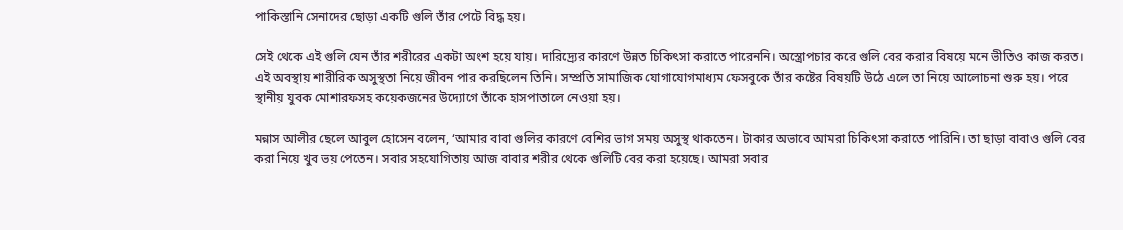পাকিস্তানি সেনাদের ছোড়া একটি গুলি তাঁর পেটে বিদ্ধ হয়।

সেই থেকে এই গুলি যেন তাঁর শরীরের একটা অংশ হয়ে যায়। দারিদ্র্যের কারণে উন্নত চিকিৎসা করাতে পারেননি। অস্ত্রোপচার করে গুলি বের করার বিষয়ে মনে ভীতিও কাজ করত। এই অবস্থায় শারীরিক অসুস্থতা নিয়ে জীবন পার করছিলেন তিনি। সম্প্রতি সামাজিক যোগাযোগমাধ্যম ফেসবুকে তাঁর কষ্টের বিষয়টি উঠে এলে তা নিয়ে আলোচনা শুরু হয়। পরে স্থানীয় যুবক মোশারফসহ কয়েকজনের উদ্যোগে তাঁকে হাসপাতালে নেওয়া হয়।

মন্নাস আলীর ছেলে আবুল হোসেন বলেন, ‘আমার বাবা গুলির কারণে বেশির ভাগ সময় অসুস্থ থাকতেন। টাকার অভাবে আমরা চিকিৎসা করাতে পারিনি। তা ছাড়া বাবাও গুলি বের করা নিয়ে খুব ভয় পেতেন। সবার সহযোগিতায় আজ বাবার শরীর থেকে গুলিটি বের করা হয়েছে। আমরা সবার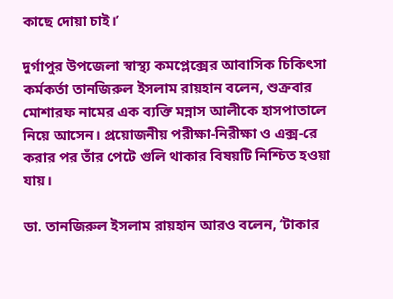কাছে দোয়া চাই।’

দুর্গাপুর উপজেলা স্বাস্থ্য কমপ্লেক্সের আবাসিক চিকিৎসা কর্মকর্তা তানজিরুল ইসলাম রায়হান বলেন, শুক্রবার মোশারফ নামের এক ব্যক্তি মন্নাস আলীকে হাসপাতালে নিয়ে আসেন। প্রয়োজনীয় পরীক্ষা-নিরীক্ষা ও এক্স-রে করার পর তাঁর পেটে গুলি থাকার বিষয়টি নিশ্চিত হওয়া যায়।

ডা. তানজিরুল ইসলাম রায়হান আরও বলেন, ‘টাকার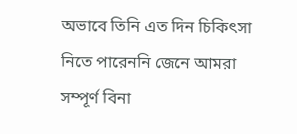অভাবে তিনি এত দিন চিকিৎসা নিতে পারেননি জেনে আমরা সম্পূর্ণ বিনা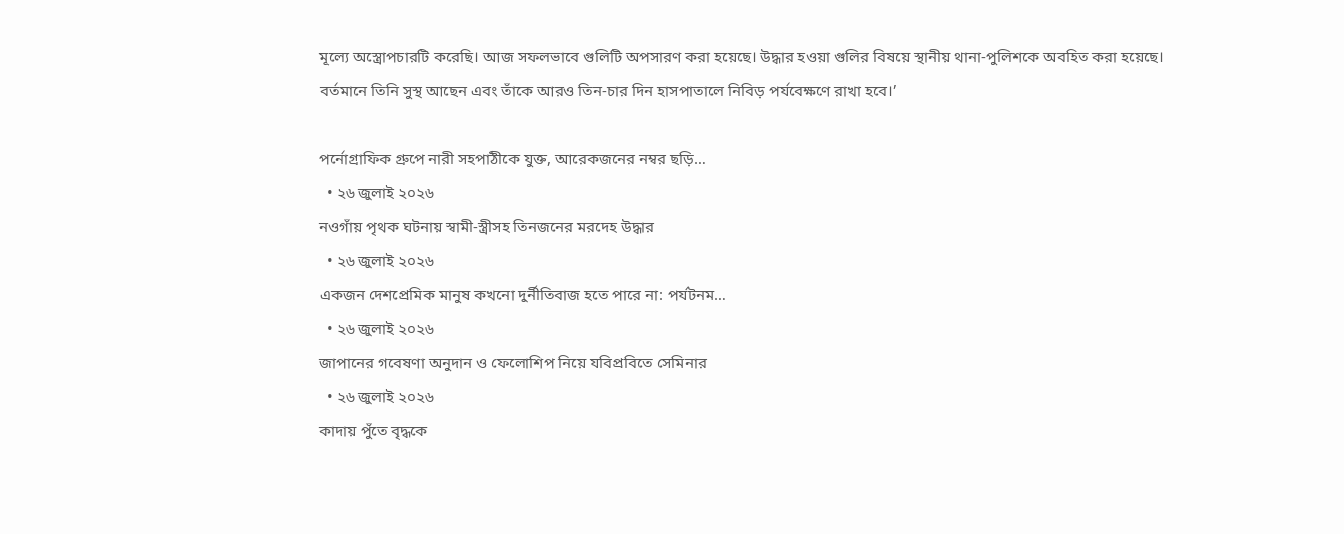মূল্যে অস্ত্রোপচারটি করেছি। আজ সফলভাবে গুলিটি অপসারণ করা হয়েছে। উদ্ধার হওয়া গুলির বিষয়ে স্থানীয় থানা-পুলিশকে অবহিত করা হয়েছে। বর্তমানে তিনি সুস্থ আছেন এবং তাঁকে আরও তিন-চার দিন হাসপাতালে নিবিড় পর্যবেক্ষণে রাখা হবে।’

পর্নোগ্রাফিক গ্রুপে নারী সহপাঠীকে যুক্ত, আরেকজনের নম্বর ছড়ি…
  • ২৬ জুলাই ২০২৬
নওগাঁয় পৃথক ঘটনায় স্বামী-স্ত্রীসহ তিনজনের মরদেহ উদ্ধার
  • ২৬ জুলাই ২০২৬
একজন দেশপ্রেমিক মানুষ কখনো দুর্নীতিবাজ হতে পারে না: পর্যটনম…
  • ২৬ জুলাই ২০২৬
জাপানের গবেষণা অনুদান ও ফেলোশিপ নিয়ে যবিপ্রবিতে সেমিনার
  • ২৬ জুলাই ২০২৬
কাদায় পুঁতে বৃদ্ধকে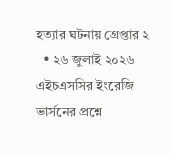হত্যার ঘটনায় গ্রেপ্তার ২
  • ২৬ জুলাই ২০২৬
এইচএসসির ইংরেজি ভার্সনের প্রশ্নে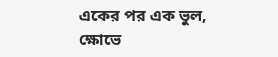একের পর এক ভুল, ক্ষোভে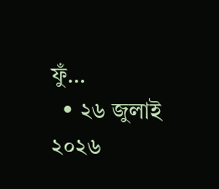ফুঁ…
  • ২৬ জুলাই ২০২৬